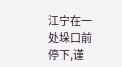江宁在一处垛口前停下,谨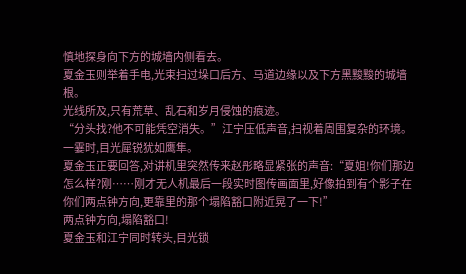慎地探身向下方的城墙内侧看去。
夏金玉则举着手电,光束扫过垛口后方、马道边缘以及下方黑黢黢的城墙根。
光线所及,只有荒草、乱石和岁月侵蚀的痕迹。
“分头找?他不可能凭空消失。”江宁压低声音,扫视着周围复杂的环境。
一霎时,目光犀锐犹如鹰隼。
夏金玉正要回答,对讲机里突然传来赵彤略显紧张的声音:“夏姐!你们那边怎么样?刚……刚才无人机最后一段实时图传画面里,好像拍到有个影子在你们两点钟方向,更靠里的那个塌陷豁口附近晃了一下!”
两点钟方向,塌陷豁口!
夏金玉和江宁同时转头,目光锁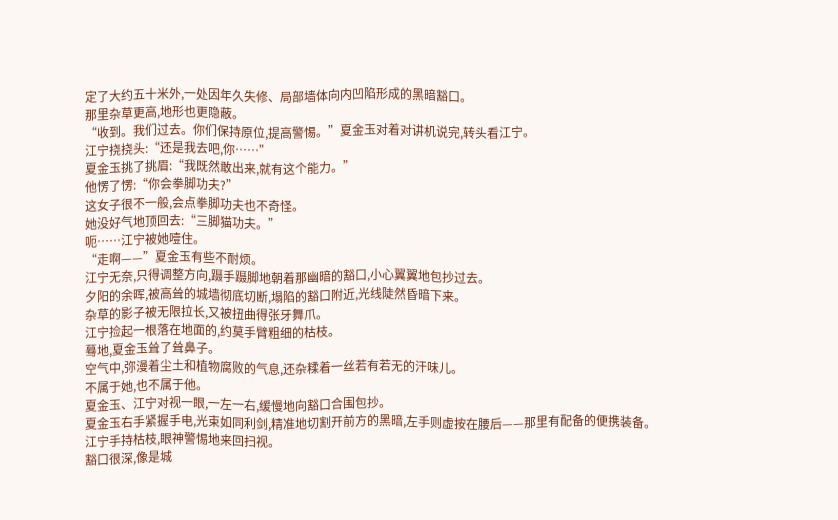定了大约五十米外,一处因年久失修、局部墙体向内凹陷形成的黑暗豁口。
那里杂草更高,地形也更隐蔽。
“收到。我们过去。你们保持原位,提高警惕。”夏金玉对着对讲机说完,转头看江宁。
江宁挠挠头:“还是我去吧,你……”
夏金玉挑了挑眉:“我既然敢出来,就有这个能力。”
他愣了愣:“你会拳脚功夫?”
这女子很不一般,会点拳脚功夫也不奇怪。
她没好气地顶回去:“三脚猫功夫。”
呃……江宁被她噎住。
“走啊——”夏金玉有些不耐烦。
江宁无奈,只得调整方向,蹑手蹑脚地朝着那幽暗的豁口,小心翼翼地包抄过去。
夕阳的余晖,被高耸的城墙彻底切断,塌陷的豁口附近,光线陡然昏暗下来。
杂草的影子被无限拉长,又被扭曲得张牙舞爪。
江宁捡起一根落在地面的,约莫手臂粗细的枯枝。
蓦地,夏金玉耸了耸鼻子。
空气中,弥漫着尘土和植物腐败的气息,还杂糅着一丝若有若无的汗味儿。
不属于她,也不属于他。
夏金玉、江宁对视一眼,一左一右,缓慢地向豁口合围包抄。
夏金玉右手紧握手电,光束如同利剑,精准地切割开前方的黑暗,左手则虚按在腰后——那里有配备的便携装备。
江宁手持枯枝,眼神警惕地来回扫视。
豁口很深,像是城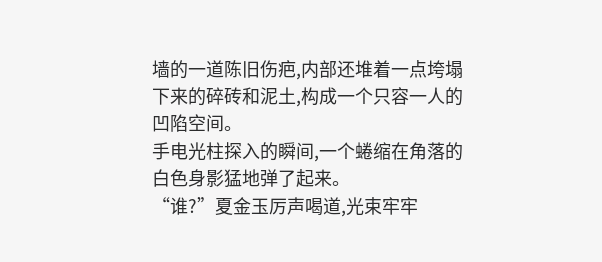墙的一道陈旧伤疤,内部还堆着一点垮塌下来的碎砖和泥土,构成一个只容一人的凹陷空间。
手电光柱探入的瞬间,一个蜷缩在角落的白色身影猛地弹了起来。
“谁?”夏金玉厉声喝道,光束牢牢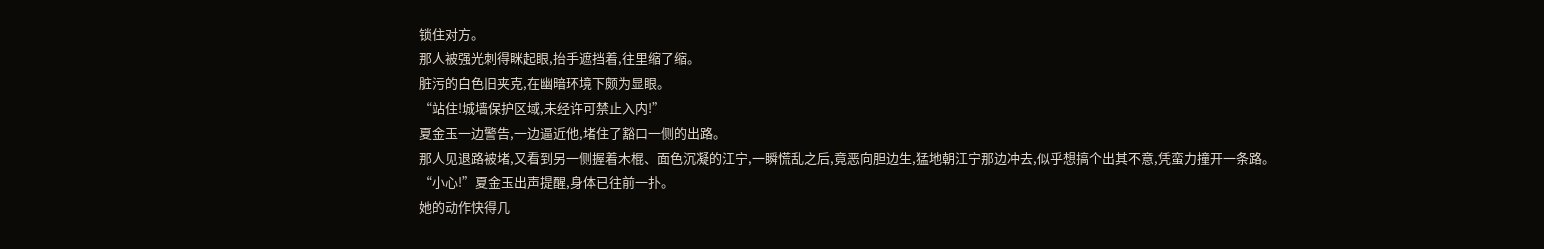锁住对方。
那人被强光刺得眯起眼,抬手遮挡着,往里缩了缩。
脏污的白色旧夹克,在幽暗环境下颇为显眼。
“站住!城墙保护区域,未经许可禁止入内!”
夏金玉一边警告,一边逼近他,堵住了豁口一侧的出路。
那人见退路被堵,又看到另一侧握着木棍、面色沉凝的江宁,一瞬慌乱之后,竟恶向胆边生,猛地朝江宁那边冲去,似乎想搞个出其不意,凭蛮力撞开一条路。
“小心!”夏金玉出声提醒,身体已往前一扑。
她的动作快得几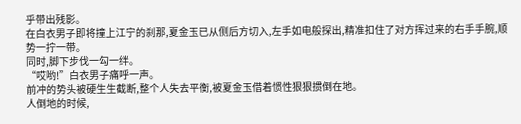乎带出残影。
在白衣男子即将撞上江宁的刹那,夏金玉已从侧后方切入,左手如电般探出,精准扣住了对方挥过来的右手手腕,顺势一拧一带。
同时,脚下步伐一勾一绊。
“哎哟!”白衣男子痛呼一声。
前冲的势头被硬生生截断,整个人失去平衡,被夏金玉借着惯性狠狠掼倒在地。
人倒地的时候,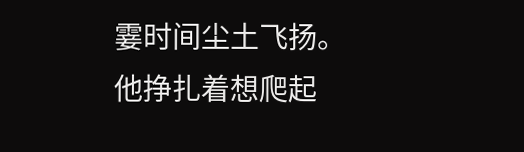霎时间尘土飞扬。
他挣扎着想爬起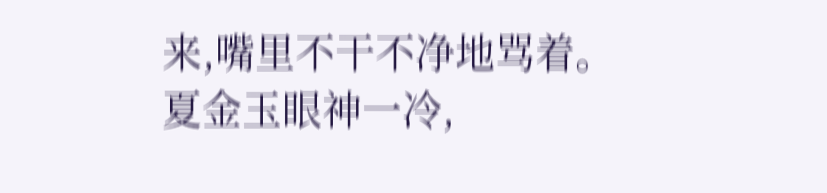来,嘴里不干不净地骂着。
夏金玉眼神一冷,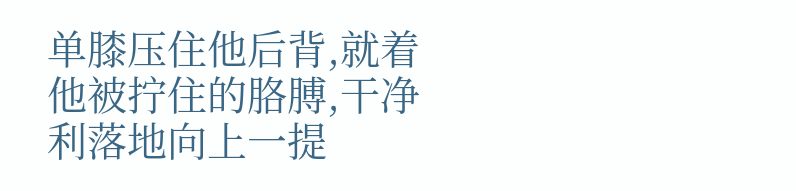单膝压住他后背,就着他被拧住的胳膊,干净利落地向上一提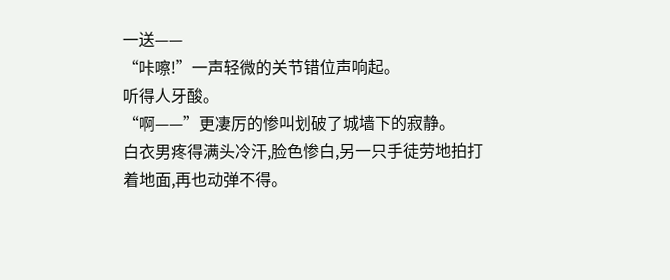一送——
“咔嚓!”一声轻微的关节错位声响起。
听得人牙酸。
“啊——”更凄厉的惨叫划破了城墙下的寂静。
白衣男疼得满头冷汗,脸色惨白,另一只手徒劳地拍打着地面,再也动弹不得。